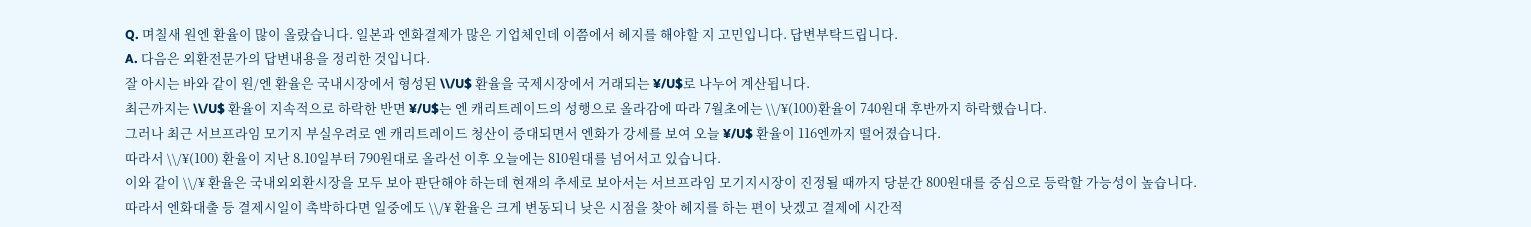Q. 며칠새 원엔 환율이 많이 올랐습니다. 일본과 엔화결제가 많은 기업체인데 이쯤에서 헤지를 해야할 지 고민입니다. 답변부탁드립니다.
A. 다음은 외환전문가의 답변내용을 정리한 것입니다.
잘 아시는 바와 같이 원/엔 환율은 국내시장에서 형성된 \\/U$ 환율을 국제시장에서 거래되는 ¥/U$로 나누어 계산됩니다.
최근까지는 \\/U$ 환율이 지속적으로 하락한 반면 ¥/U$는 엔 캐리트레이드의 성행으로 올라감에 따라 7월초에는 \\/¥(100)환율이 740원대 후반까지 하락했습니다.
그러나 최근 서브프라임 모기지 부실우려로 엔 캐리트레이드 청산이 증대되면서 엔화가 강세를 보여 오늘 ¥/U$ 환율이 116엔까지 떨어졌습니다.
따라서 \\/¥(100) 환율이 지난 8.10일부터 790원대로 올라선 이후 오늘에는 810원대를 넘어서고 있습니다.
이와 같이 \\/¥ 환율은 국내외외환시장을 모두 보아 판단해야 하는데 현재의 추세로 보아서는 서브프라임 모기지시장이 진정될 때까지 당분간 800원대를 중심으로 등락할 가능성이 높습니다.
따라서 엔화대출 등 결제시일이 촉박하다면 일중에도 \\/¥ 환율은 크게 변동되니 낮은 시점을 찾아 헤지를 하는 편이 낫겠고 결제에 시간적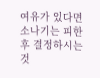여유가 있다면 소나기는 피한 후 결정하시는 것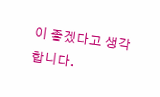이 좋겠다고 생각합니다.